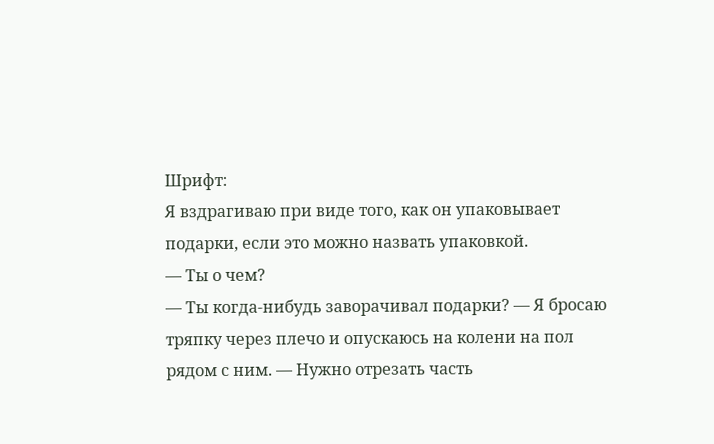Шрифт:
Я вздрагиваю при виде того, как он упаковывает подарки, если это можно назвать упаковкой.
— Ты о чем?
— Ты когда-нибудь заворачивал подарки? — Я бросаю тряпку через плечо и опускаюсь на колени на пол рядом с ним. — Нужно отрезать часть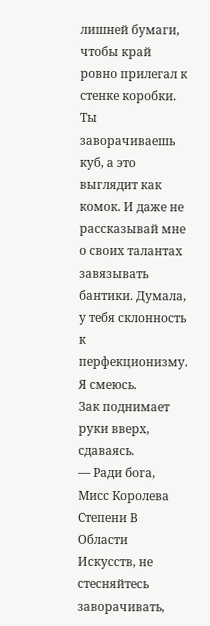лишней бумаги, чтобы край ровно прилегал к стенке коробки. Ты заворачиваешь куб, а это выглядит как комок. И даже не рассказывай мне о своих талантах завязывать бантики. Думала, у тебя склонность к перфекционизму.
Я смеюсь.
Зак поднимает руки вверх, сдаваясь.
— Ради бога, Мисс Королева Степени В Области Искусств, не стесняйтесь заворачивать,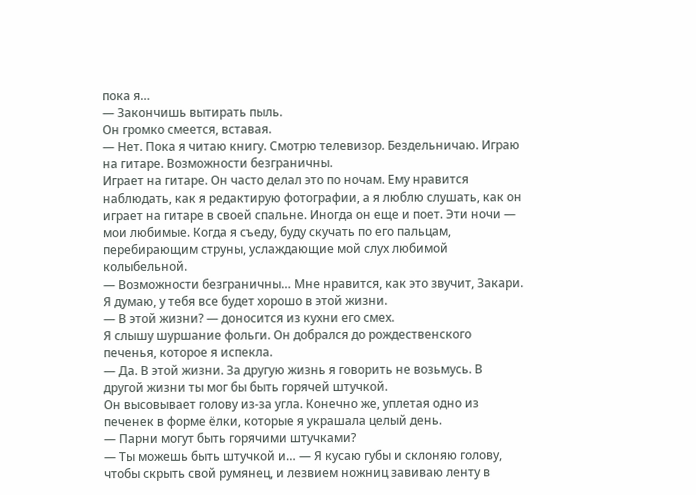пока я…
— Закончишь вытирать пыль.
Он громко смеется, вставая.
— Нет. Пока я читаю книгу. Смотрю телевизор. Бездельничаю. Играю на гитаре. Возможности безграничны.
Играет на гитаре. Он часто делал это по ночам. Ему нравится наблюдать, как я редактирую фотографии, а я люблю слушать, как он играет на гитаре в своей спальне. Иногда он еще и поет. Эти ночи — мои любимые. Когда я съеду, буду скучать по его пальцам, перебирающим струны, услаждающие мой слух любимой колыбельной.
— Возможности безграничны… Мне нравится, как это звучит, Закари. Я думаю, у тебя все будет хорошо в этой жизни.
— В этой жизни? — доносится из кухни его смех.
Я слышу шуршание фольги. Он добрался до рождественского печенья, которое я испекла.
— Да. В этой жизни. За другую жизнь я говорить не возьмусь. В другой жизни ты мог бы быть горячей штучкой.
Он высовывает голову из-за угла. Конечно же, уплетая одно из печенек в форме ёлки, которые я украшала целый день.
— Парни могут быть горячими штучками?
— Ты можешь быть штучкой и… — Я кусаю губы и склоняю голову, чтобы скрыть свой румянец, и лезвием ножниц завиваю ленту в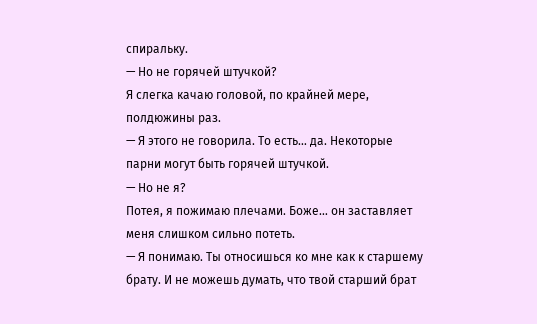спиральку.
— Но не горячей штучкой?
Я слегка качаю головой, по крайней мере, полдюжины раз.
— Я этого не говорила. То есть… да. Некоторые парни могут быть горячей штучкой.
— Но не я?
Потея, я пожимаю плечами. Боже… он заставляет меня слишком сильно потеть.
— Я понимаю. Ты относишься ко мне как к старшему брату. И не можешь думать, что твой старший брат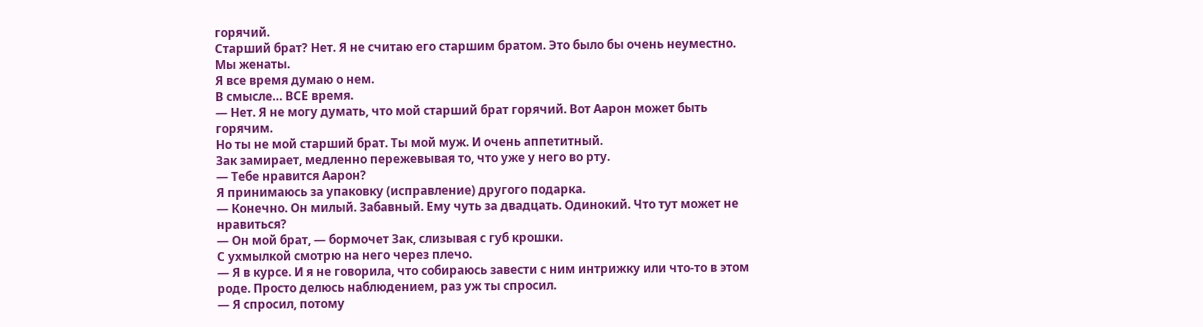горячий.
Старший брат? Нет. Я не считаю его старшим братом. Это было бы очень неуместно.
Мы женаты.
Я все время думаю о нем.
В смысле… ВСЕ время.
— Нет. Я не могу думать, что мой старший брат горячий. Вот Аарон может быть горячим.
Но ты не мой старший брат. Ты мой муж. И очень аппетитный.
Зак замирает, медленно пережевывая то, что уже у него во рту.
— Тебе нравится Аарон?
Я принимаюсь за упаковку (исправление) другого подарка.
— Конечно. Он милый. Забавный. Ему чуть за двадцать. Одинокий. Что тут может не нравиться?
— Он мой брат, — бормочет Зак, слизывая с губ крошки.
С ухмылкой смотрю на него через плечо.
— Я в курсе. И я не говорила, что собираюсь завести с ним интрижку или что-то в этом роде. Просто делюсь наблюдением, раз уж ты спросил.
— Я спросил, потому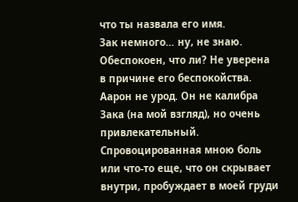что ты назвала его имя.
Зак немного… ну, не знаю. Обеспокоен, что ли? Не уверена в причине его беспокойства. Аарон не урод. Он не калибра Зака (на мой взгляд), но очень привлекательный.
Спровоцированная мною боль или что-то еще, что он скрывает внутри, пробуждает в моей груди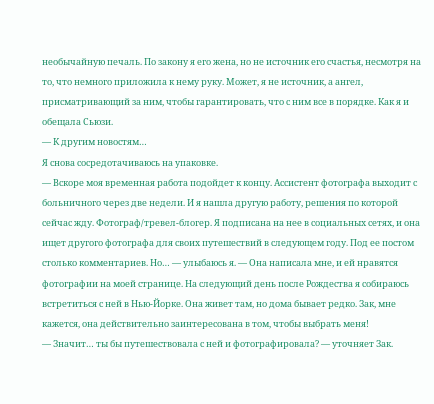необычайную печаль. По закону я его жена, но не источник его счастья, несмотря на то, что немного приложила к нему руку. Может, я не источник, а ангел, присматривающий за ним, чтобы гарантировать, что с ним все в порядке. Как я и обещала Сьюзи.
— К другим новостям…
Я снова сосредотачиваюсь на упаковке.
— Вскоре моя временная работа подойдет к концу. Ассистент фотографа выходит с больничного через две недели. И я нашла другую работу, решения по которой сейчас жду. Фотограф/тревел-блогер. Я подписана на нее в социальных сетях, и она ищет другого фотографа для своих путешествий в следующем году. Под ее постом столько комментариев. Но… — улыбаюсь я. — Она написала мне, и ей нравятся фотографии на моей странице. На следующий день после Рождества я собираюсь встретиться с ней в Нью-Йорке. Она живет там, но дома бывает редко. Зак, мне кажется, она действительно заинтересована в том, чтобы выбрать меня!
— Значит… ты бы путешествовала с ней и фотографировала? — уточняет Зак.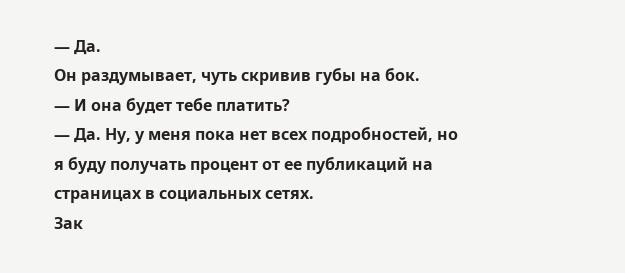— Да.
Он раздумывает, чуть скривив губы на бок.
— И она будет тебе платить?
— Да. Ну, у меня пока нет всех подробностей, но я буду получать процент от ее публикаций на страницах в социальных сетях.
Зак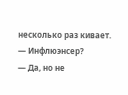несколько раз кивает.
— Инфлюэнсер?
— Да, но не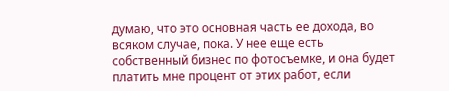думаю, что это основная часть ее дохода, во всяком случае, пока. У нее еще есть собственный бизнес по фотосъемке, и она будет платить мне процент от этих работ, если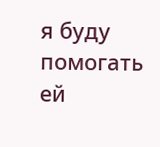я буду помогать ей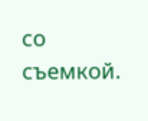со съемкой.